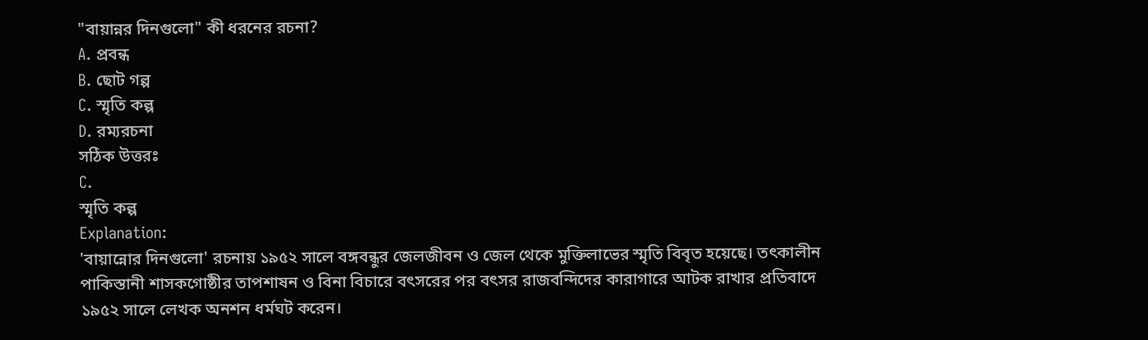"বায়ান্নর দিনগুলো" কী ধরনের রচনা?
A. প্রবন্ধ
B. ছোট গল্প
C. স্মৃতি কল্প
D. রম্যরচনা
সঠিক উত্তরঃ
C.
স্মৃতি কল্প
Explanation:
'বায়ান্নোর দিনগুলো' রচনায় ১৯৫২ সালে বঙ্গবন্ধুর জেলজীবন ও জেল থেকে মুক্তিলাভের স্মৃতি বিবৃত হয়েছে। তৎকালীন পাকিস্তানী শাসকগোষ্ঠীর তাপশাষন ও বিনা বিচারে বৎসরের পর বৎসর রাজবন্দিদের কারাগারে আটক রাখার প্রতিবাদে ১৯৫২ সালে লেখক অনশন ধর্মঘট করেন।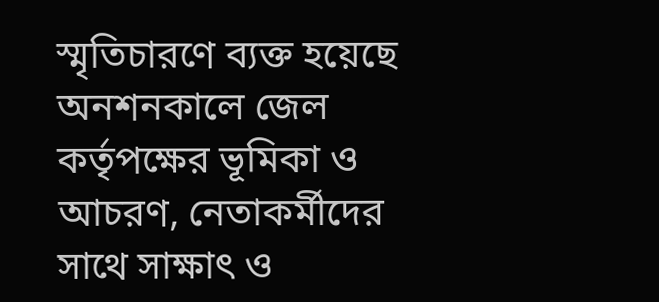স্মৃতিচারণে ব্যক্ত হয়েছে অনশনকালে জেল কর্তৃপক্ষের ভূমিকা ও আচরণ, নেতাকর্মীদের সাথে সাক্ষাৎ ও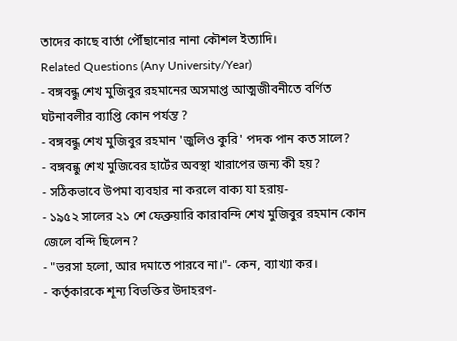তাদের কাছে বার্তা পৌঁছানোর নানা কৌশল ইত্যাদি।
Related Questions (Any University/Year)
- বঙ্গবন্ধু শেখ মুজিবুর রহমানের অসমাপ্ত আত্মজীবনীতে বর্ণিত ঘটনাবলীর ব্যাপ্তি কোন পর্যন্ত ?
- বঙ্গবন্ধু শেখ মুজিবুর রহমান 'জুলিও কুরি' পদক পান কত সালে?
- বঙ্গবন্ধু শেখ মুজিবের হার্টের অবস্থা খারাপের জন্য কী হয়?
- সঠিকভাবে উপমা ব্যবহার না করলে বাক্য যা হরায়-
- ১৯৫২ সালের ২১ শে ফেব্রুয়ারি কারাবন্দি শেখ মুজিবুর রহমান কোন জেলে বন্দি ছিলেন?
- "ভরসা হলো, আর দমাতে পারবে না।"- কেন, ব্যাখ্যা কর।
- কর্তৃকারকে শূন্য বিভক্তির উদাহরণ-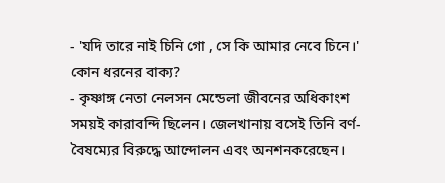- 'যদি তারে নাই চিনি গো , সে কি আমার নেবে চিনে।' কোন ধরনের বাক্য?
- কৃষ্ণাঙ্গ নেতা নেলসন মেন্ডেলা জীবনের অধিকাংশ সময়ই কারাবন্দি ছিলেন। জেলখানায় বসেই তিনি বর্ণ-বৈষম্যের বিরুদ্ধে আন্দোলন এবং অনশনকরেছেন।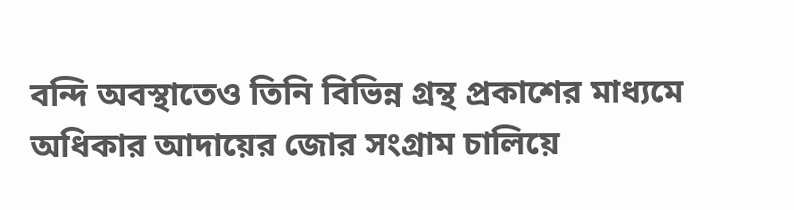বন্দি অবস্থাতেও তিনি বিভিন্ন গ্রন্থ প্রকাশের মাধ্যমে অধিকার আদায়ের জোর সংগ্রাম চালিয়ে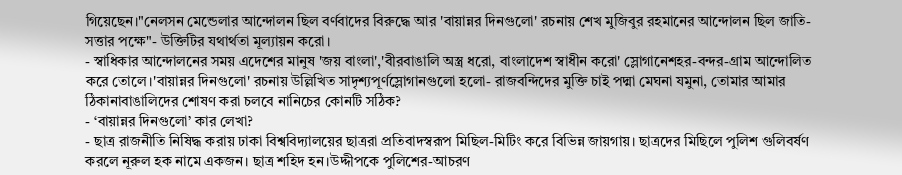গিয়েছেন।"নেলসন মেন্ডেলার আন্দোলন ছিল বর্ণবাদের বিরুদ্ধে আর 'বায়ান্নর দিনগুলো' রচনায় শেখ মুজিবুর রহমানের আন্দোলন ছিল জাতি-সত্তার পক্ষে"- উক্তিটির যথার্থতা মূল্যায়ন করো।
- স্বাধিকার আন্দোলনের সময় এদেশের মানুষ 'জয় বাংলা','বীরবাঙালি অস্ত্র ধরো, বাংলাদেশ স্বাধীন করো' স্লোগানেশহর-বন্দর-গ্রাম আন্দোলিত করে তোলে।'বায়ান্নর দিনগুলো' রচনায় উল্লিখিত সাদৃশ্যপূর্ণস্লোগানগুলো হলো- রাজবন্দিদের মুক্তি চাই পদ্মা মেঘনা যমুনা, তোমার আমার ঠিকানাবাঙালিদের শোষণ করা চলবে নানিচের কোনটি সঠিক?
- ‘বায়ান্নর দিনগুলো’ কার লেখা?
- ছাত্র রাজনীতি নিষিদ্ধ করায় ঢাকা বিশ্ববিদ্যালয়ের ছাত্ররা প্রতিবাদস্বরূপ মিছিল-মিটিং করে বিভিন্ন জায়গায়। ছাত্রদের মিছিলে পুলিশ গুলিবর্ষণ করলে নূরুল হক নামে একজন। ছাত্র শহিদ হন।উদ্দীপকে পুলিশের-আচরণ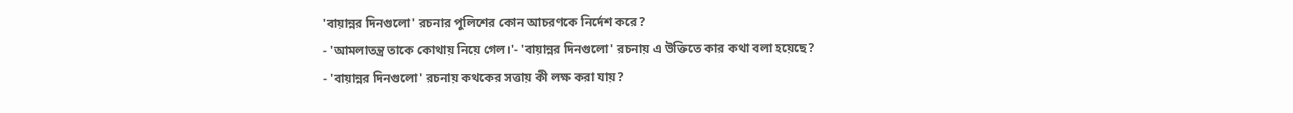'বায়ান্নর দিনগুলো' রচনার পুলিশের কোন আচরণকে নির্দেশ করে?
- 'আমলাতন্ত্র তাকে কোথায় নিয়ে গেল।'- 'বায়ান্নর দিনগুলো' রচনায় এ উক্তিতে কার কথা বলা হয়েছে?
- 'বায়ান্নর দিনগুলো' রচনায় কথকের সত্তায় কী লক্ষ করা যায়?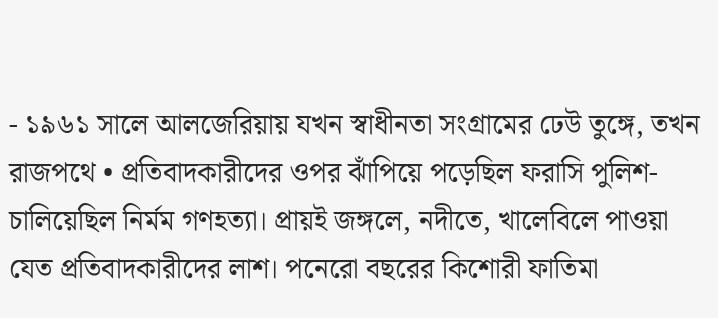- ১৯৬১ সালে আলজেরিয়ায় যখন স্বাধীনতা সংগ্রামের ঢেউ তুঙ্গে, তখন রাজপথে • প্রতিবাদকারীদের ওপর ঝাঁপিয়ে পড়েছিল ফরাসি পুলিশ- চালিয়েছিল নির্মম গণহত্যা। প্রায়ই জঙ্গলে, নদীতে, খালেবিলে পাওয়া যেত প্রতিবাদকারীদের লাশ। পনেরো বছরের কিশোরী ফাতিমা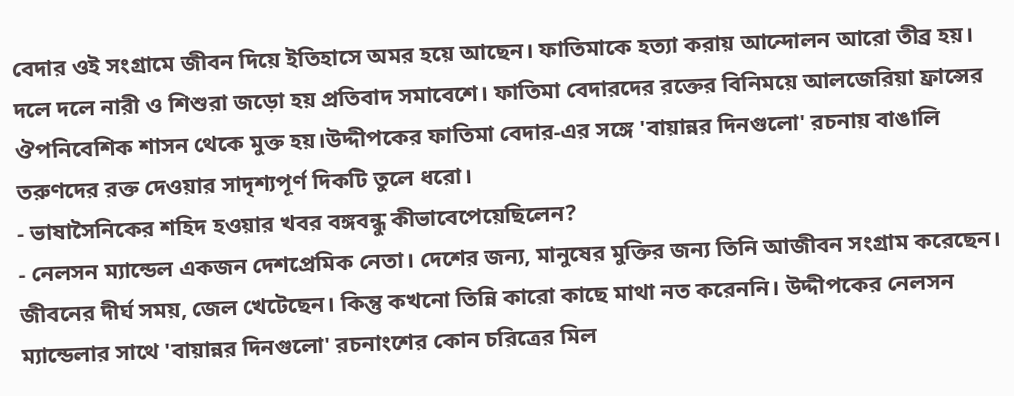বেদার ওই সংগ্রামে জীবন দিয়ে ইতিহাসে অমর হয়ে আছেন। ফাতিমাকে হত্যা করায় আন্দোলন আরো তীব্র হয়। দলে দলে নারী ও শিশুরা জড়ো হয় প্রতিবাদ সমাবেশে। ফাতিমা বেদারদের রক্তের বিনিময়ে আলজেরিয়া ফ্রান্সের ঔপনিবেশিক শাসন থেকে মুক্ত হয়।উদ্দীপকের ফাতিমা বেদার-এর সঙ্গে 'বায়ান্নর দিনগুলো' রচনায় বাঙালি তরুণদের রক্ত দেওয়ার সাদৃশ্যপূর্ণ দিকটি তুলে ধরো।
- ভাষাসৈনিকের শহিদ হওয়ার খবর বঙ্গবন্ধু কীভাবেপেয়েছিলেন?
- নেলসন ম্যান্ডেল একজন দেশপ্রেমিক নেতা। দেশের জন্য, মানুষের মুক্তির জন্য তিনি আজীবন সংগ্রাম করেছেন। জীবনের দীর্ঘ সময়, জেল খেটেছেন। কিন্তু কখনো তিন্নি কারো কাছে মাথা নত করেননি। উদ্দীপকের নেলসন ম্যান্ডেলার সাথে 'বায়ান্নর দিনগুলো' রচনাংশের কোন চরিত্রের মিল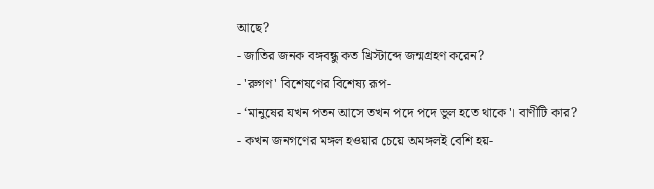আছে?
- জাতির জনক বঙ্গবন্ধু কত খ্রিস্টাব্দে জন্মগ্রহণ করেন?
- 'রুগণ' বিশেষণের বিশেষ্য রূপ-
- ‘মানুষের যখন পতন আসে তখন পদে পদে ভুল হতে থাকে'। বাণীটি কার?
- কখন জনগণের মঙ্গল হওয়ার চেয়ে অমঙ্গলই বেশি হয়-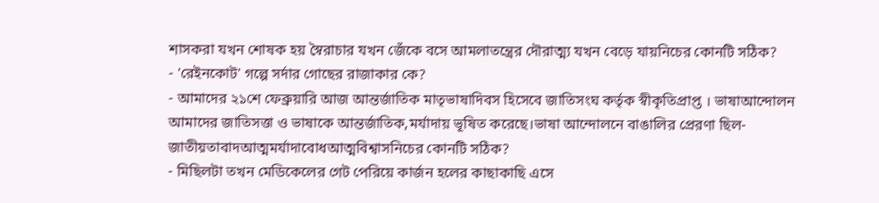শাসকরা যখন শোষক হয় স্বৈরাচার যখন জেঁকে বসে আমলাতন্ত্রের দৌরাত্ম্য যখন বেড়ে যায়নিচের কোনটি সঠিক?
- 'রেইনকোট' গল্পে সর্দার গোছের রাজাকার কে?
- আমাদের ২১শে ফেব্রুয়ারি আজ আন্তর্জাতিক মাতৃভাষাদিবস হিসেবে জাতিসংঘ কর্তৃক স্বীকৃতিপ্রাপ্ত । ভাষাআন্দোলন আমাদের জাতিসত্তা ও ভাষাকে আন্তর্জাতিক,মর্যাদায় ভূষিত করেছে।ভাষা আন্দোলনে বাঙালির প্রেরণা ছিল- জাতীয়তাবাদআত্মমর্যাদাবোধআত্মবিশ্বাসনিচের কোনটি সঠিক?
- মিছিলটা তখন মেডিকেলের গেট পেরিয়ে কার্জন হলের কাছাকাছি এসে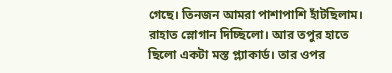গেছে। তিনজন আমরা পাশাপাশি হাঁটছিলাম। রাহাত স্লোগান দিচ্ছিলো। আর তপুর হাতে ছিলো একটা মস্ত প্ল্যাকার্ড। তার ওপর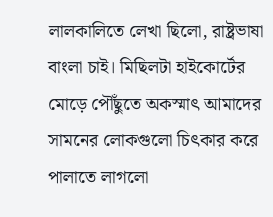লালকালিতে লেখা ছিলো, রাষ্ট্রভাষা বাংলা চাই। মিছিলটা হাইকোর্টের মোড়ে পৌঁছুতে অকস্মাৎ আমাদের সামনের লোকগুলো চিৎকার করে পালাতে লাগলো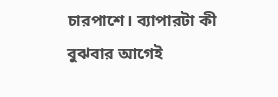চারপাশে। ব্যাপারটা কী বুঝবার আগেই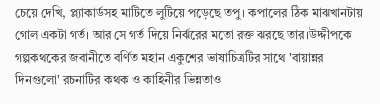চেয়ে দেখি, প্ল্যাকার্ডসহ মাটিতে লুটিয়ে পড়েছে তপু। কপালের ঠিক মাঝখানটায় গোল একটা গর্ত। আর সে গর্ত দিয়ে নির্ঝরের মতো রক্ত ঝরছে তার।উদ্দীপকে গল্পকথকের জবানীতে বর্ণিত মহান একুশের ভাষাচিত্রটির সাথে 'বায়ান্নর দিনগুলো' রচনাটির কথক ও কাহিনীর ভিন্নতাও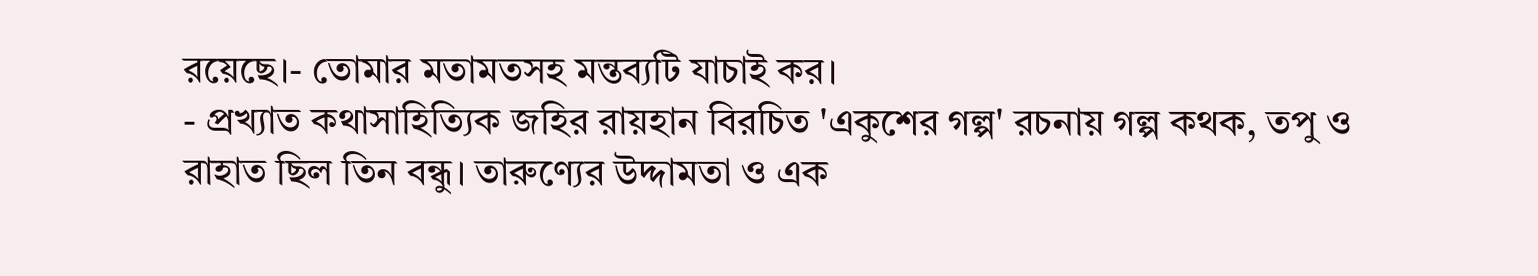রয়েছে।- তোমার মতামতসহ মন্তব্যটি যাচাই কর।
- প্রখ্যাত কথাসাহিত্যিক জহির রায়হান বিরচিত 'একুশের গল্প' রচনায় গল্প কথক, তপু ও রাহাত ছিল তিন বন্ধু। তারুণ্যের উদ্দামতা ও এক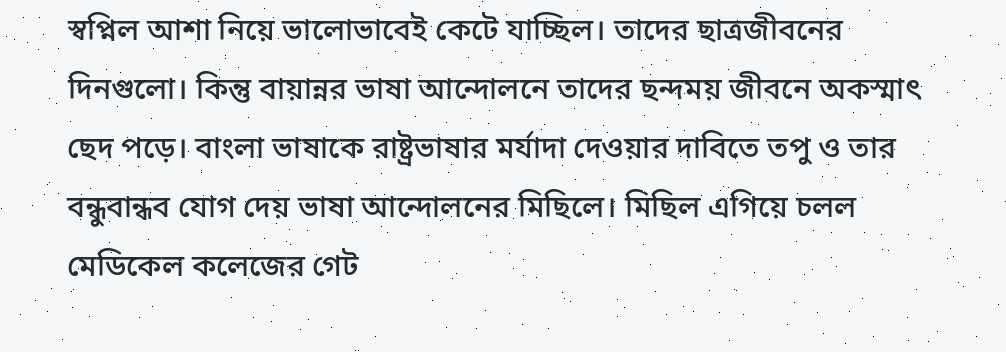স্বপ্নিল আশা নিয়ে ভালোভাবেই কেটে যাচ্ছিল। তাদের ছাত্রজীবনের দিনগুলো। কিন্তু বায়ান্নর ভাষা আন্দোলনে তাদের ছন্দময় জীবনে অকস্মাৎ ছেদ পড়ে। বাংলা ভাষাকে রাষ্ট্রভাষার মর্যাদা দেওয়ার দাবিতে তপু ও তার বন্ধুবান্ধব যোগ দেয় ভাষা আন্দোলনের মিছিলে। মিছিল এগিয়ে চলল মেডিকেল কলেজের গেট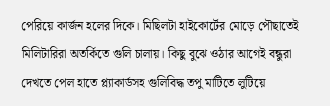পেরিয়ে কার্জন হলের দিকে। মিছিলটা হাইকোর্টের মোড়ে পৌছাতেই মিলিটারিরা অতর্কিতে গুলি চালায়। কিছু বুঝে ওঠার আগেই বন্ধুরা দেখতে পেল হাতে প্ল্যাকার্ডসহ গুলিবিদ্ধ তপু মাটিতে লুটিয়ে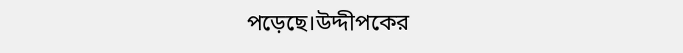পড়েছে।উদ্দীপকের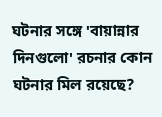ঘটনার সঙ্গে 'বায়ান্নার দিনগুলো' রচনার কোন ঘটনার মিল রয়েছে?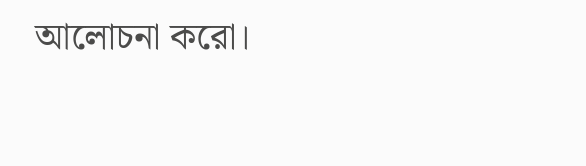আলোচনা করো।